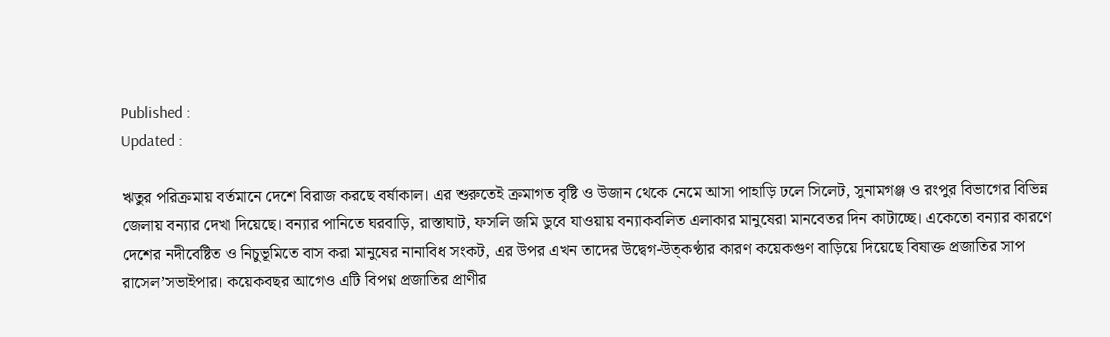Published :
Updated :

ঋতুর পরিক্রমায় বর্তমানে দেশে বিরাজ করছে বর্ষাকাল। এর শুরুতেই ক্রমাগত বৃষ্টি ও উজান থেকে নেমে আসা পাহাড়ি ঢলে সিলেট, সুনামগঞ্জ ও রংপুর বিভাগের বিভিন্ন জেলায় বন্যার দেখা দিয়েছে। বন্যার পানিতে ঘরবাড়ি, রাস্তাঘাট, ফসলি জমি ডুবে যাওয়ায় বন্যাকবলিত এলাকার মানুষেরা মানবেতর দিন কাটাচ্ছে। একেতো বন্যার কারণে দেশের নদীবেষ্টিত ও নিচুভূমিতে বাস করা মানুষের নানাবিধ সংকট, এর উপর এখন তাদের উদ্বেগ-উত্কণ্ঠার কারণ কয়েকগুণ বাড়িয়ে দিয়েছে বিষাক্ত প্রজাতির সাপ রাসেল’সভাইপার। কয়েকবছর আগেও এটি বিপণ্ন প্রজাতির প্রাণীর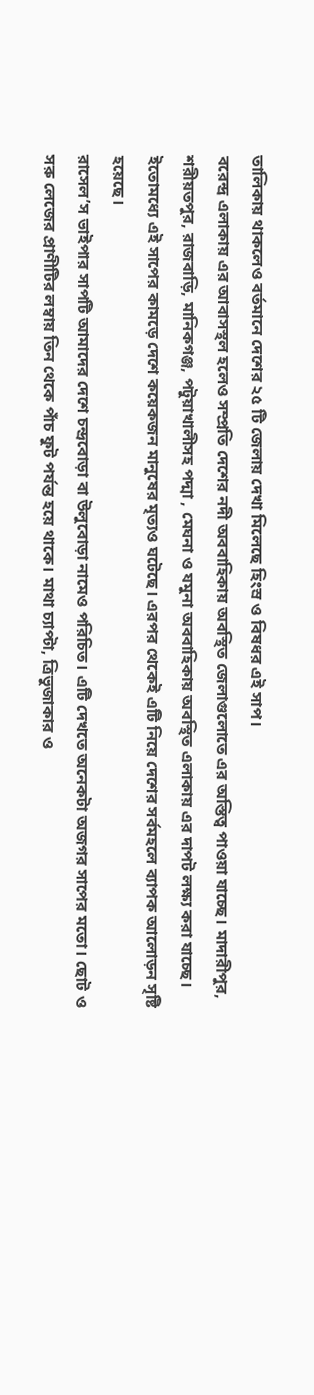তালিকায় থাকলেও বর্তমানে দেশের ২৫ টি জেলায় দেখা মিলেছে হিংস্র ও বিষধর এই সাপ।
বরেন্দ্র এলাকায় এর আবাসস্থল হলেও সম্প্রতি দেশের নদী অববাহিকায় অবস্থিত জেলাগুলোতে এর অস্তিত্ব পাওয়া যাচ্ছে। মাদারীপুর, শরীয়তপুর, রাজবাড়ি, মানিকগঞ্জ, পটুয়াখালীসহ পদ্মা , মেঘনা ও যমুনা অববাহিকায় অবস্থিত এলাকায় এর দাপট লক্ষ্য করা যাচ্ছে।
ইতোমধ্যে এই সাপের কামড়ে দেশে কয়েকজন মানুষের মৃত্যও ঘটেছে। এরপর থেকেই এটি নিয়ে দেশের সর্বমহলে ব্যাপক আলোড়ন সৃষ্টি হয়েছে।
রাসেল’স ভাইপার সাপটি আমাদের দেশে চন্দ্রবোড়া বা উলুবোড়া নামেও পরিচিত। এটি দেখতে অনেকটা অজগর সাপের মতো। ছোট ও সরু লেজের প্রাণীটির লম্বায় তিন থেকে পাঁচ ফুট পর্যন্ত হয়ে থাকে। মাথা চ্যাপ্টা, ত্রিভুজাকার ও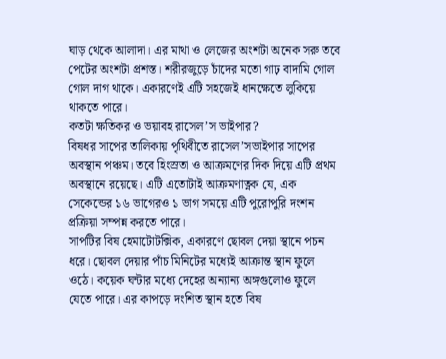ঘাড় থেকে আলাদা। এর মাথা ও লেজের অংশটা অনেক সরু তবে পেটের অংশটা প্রশস্ত। শরীরজুড়ে চাঁদের মতো গাঢ় বাদামি গোল গোল দাগ থাকে। একারণেই এটি সহজেই ধানক্ষেতে লুকিয়ে থাকতে পারে।
কতটা ক্ষতিকর ও ভয়াবহ রাসেল’স ভাইপার?
বিষধর সাপের তালিকায় পৃথিবীতে রাসেল’সভাইপার সাপের অবস্থান পঞ্চম। তবে হিংস্রতা ও আক্রমণের দিক দিয়ে এটি প্রথম অবস্থানে রয়েছে। এটি এতোটাই আক্রমণাত্নক যে, এক সেকেন্ডের ১৬ ভাগেরও ১ ভাগ সময়ে এটি পুরোপুরি দংশন প্রক্রিয়া সম্পন্ন করতে পারে।
সাপটির বিষ হেমাটোটক্সিক, একারণে ছোবল দেয়া স্থানে পচন ধরে। ছোবল দেয়ার পাঁচ মিনিটের মধ্যেই আক্রান্ত স্থান ফুলে ওঠে। কয়েক ঘন্টার মধ্যে দেহের অন্যান্য অঙ্গগুলোও ফুলে যেতে পারে। এর কাপড়ে দংশিত স্থান হতে বিষ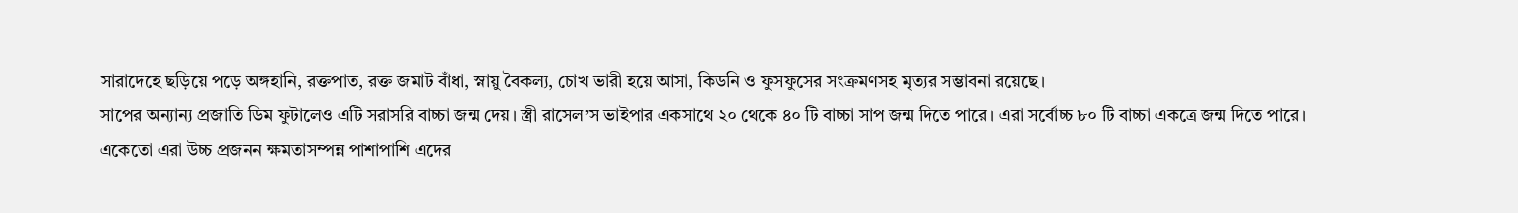সারাদেহে ছড়িয়ে পড়ে অঙ্গহানি, রক্তপাত, রক্ত জমাট বাঁধা, স্নায়ু বৈকল্য, চোখ ভারী হয়ে আসা, কিডনি ও ফুসফুসের সংক্রমণসহ মৃত্যর সম্ভাবনা রয়েছে।
সাপের অন্যান্য প্রজাতি ডিম ফুটালেও এটি সরাসরি বাচ্চা জন্ম দেয়। স্ত্রী রাসেল’স ভাইপার একসাথে ২০ থেকে ৪০ টি বাচ্চা সাপ জন্ম দিতে পারে। এরা সর্বোচ্চ ৮০ টি বাচ্চা একত্রে জন্ম দিতে পারে।
একেতো এরা উচ্চ প্রজনন ক্ষমতাসম্পন্ন পাশাপাশি এদের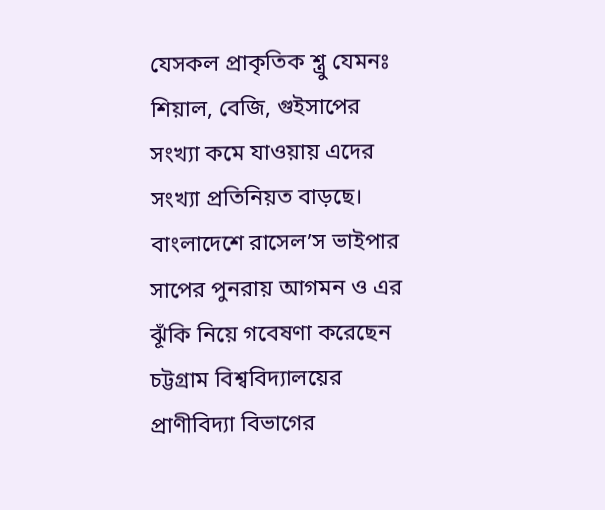যেসকল প্রাকৃতিক শ্ত্রু যেমনঃ শিয়াল, বেজি, গুইসাপের সংখ্যা কমে যাওয়ায় এদের সংখ্যা প্রতিনিয়ত বাড়ছে। বাংলাদেশে রাসেল’স ভাইপার সাপের পুনরায় আগমন ও এর ঝূঁকি নিয়ে গবেষণা করেছেন চট্টগ্রাম বিশ্ববিদ্যালয়ের প্রাণীবিদ্যা বিভাগের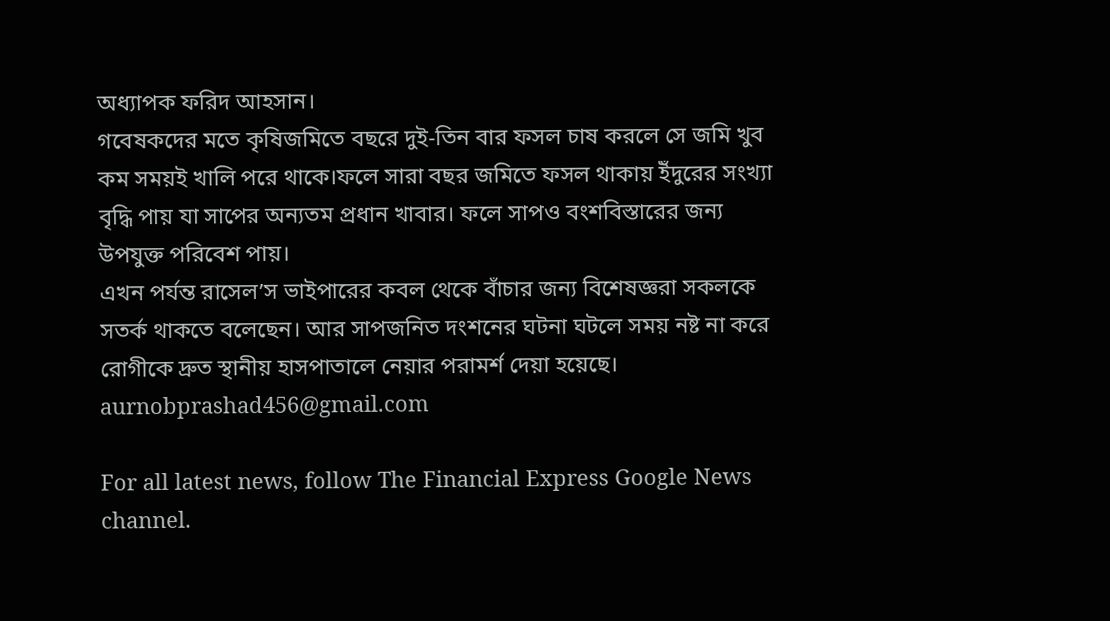অধ্যাপক ফরিদ আহসান।
গবেষকদের মতে কৃষিজমিতে বছরে দুই-তিন বার ফসল চাষ করলে সে জমি খুব কম সময়ই খালি পরে থাকে।ফলে সারা বছর জমিতে ফসল থাকায় ইঁদুরের সংখ্যা বৃদ্ধি পায় যা সাপের অন্যতম প্রধান খাবার। ফলে সাপও বংশবিস্তারের জন্য উপযুক্ত পরিবেশ পায়।
এখন পর্যন্ত রাসেল’স ভাইপারের কবল থেকে বাঁচার জন্য বিশেষজ্ঞরা সকলকে সতর্ক থাকতে বলেছেন। আর সাপজনিত দংশনের ঘটনা ঘটলে সময় নষ্ট না করে রোগীকে দ্রুত স্থানীয় হাসপাতালে নেয়ার পরামর্শ দেয়া হয়েছে।
aurnobprashad456@gmail.com

For all latest news, follow The Financial Express Google News channel.